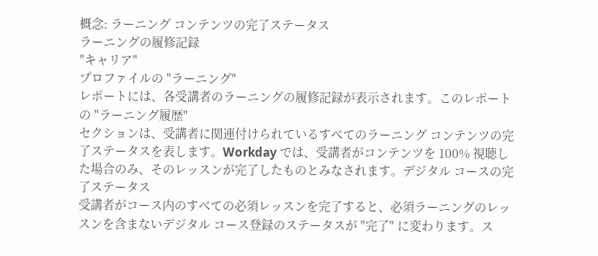概念: ラーニング コンテンツの完了ステータス
ラーニングの履修記録
"キャリア"
プロファイルの "ラーニング"
レポートには、各受講者のラーニングの履修記録が表示されます。このレポートの "ラーニング履歴"
セクションは、受講者に関連付けられているすべてのラーニング コンテンツの完了ステータスを表します。Workday では、受講者がコンテンツを 100% 視聴した場合のみ、そのレッスンが完了したものとみなされます。デジタル コースの完了ステータス
受講者がコース内のすべての必須レッスンを完了すると、必須ラーニングのレッスンを含まないデジタル コース登録のステータスが "完了" に変わります。ス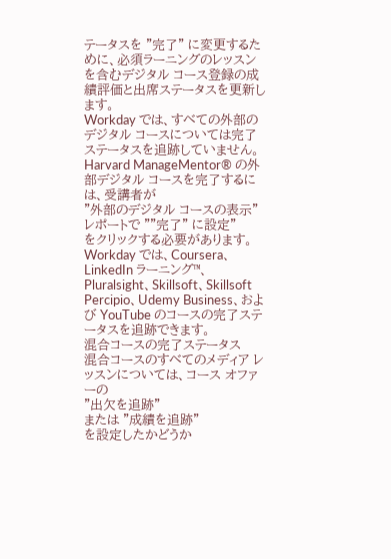テータスを "完了" に変更するために、必須ラーニングのレッスンを含むデジタル コース登録の成績評価と出席ステータスを更新します。
Workday では、すべての外部のデジタル コースについては完了ステータスを追跡していません。Harvard ManageMentor® の外部デジタル コースを完了するには、受講者が
"外部のデジタル コースの表示"
レポートで ""完了" に設定"
をクリックする必要があります。Workday では、Coursera、LinkedIn ラーニング™、Pluralsight、Skillsoft、Skillsoft Percipio、Udemy Business、および YouTube のコースの完了ステータスを追跡できます。
混合コースの完了ステータス
混合コースのすべてのメディア レッスンについては、コース オファーの
"出欠を追跡"
または "成績を追跡"
を設定したかどうか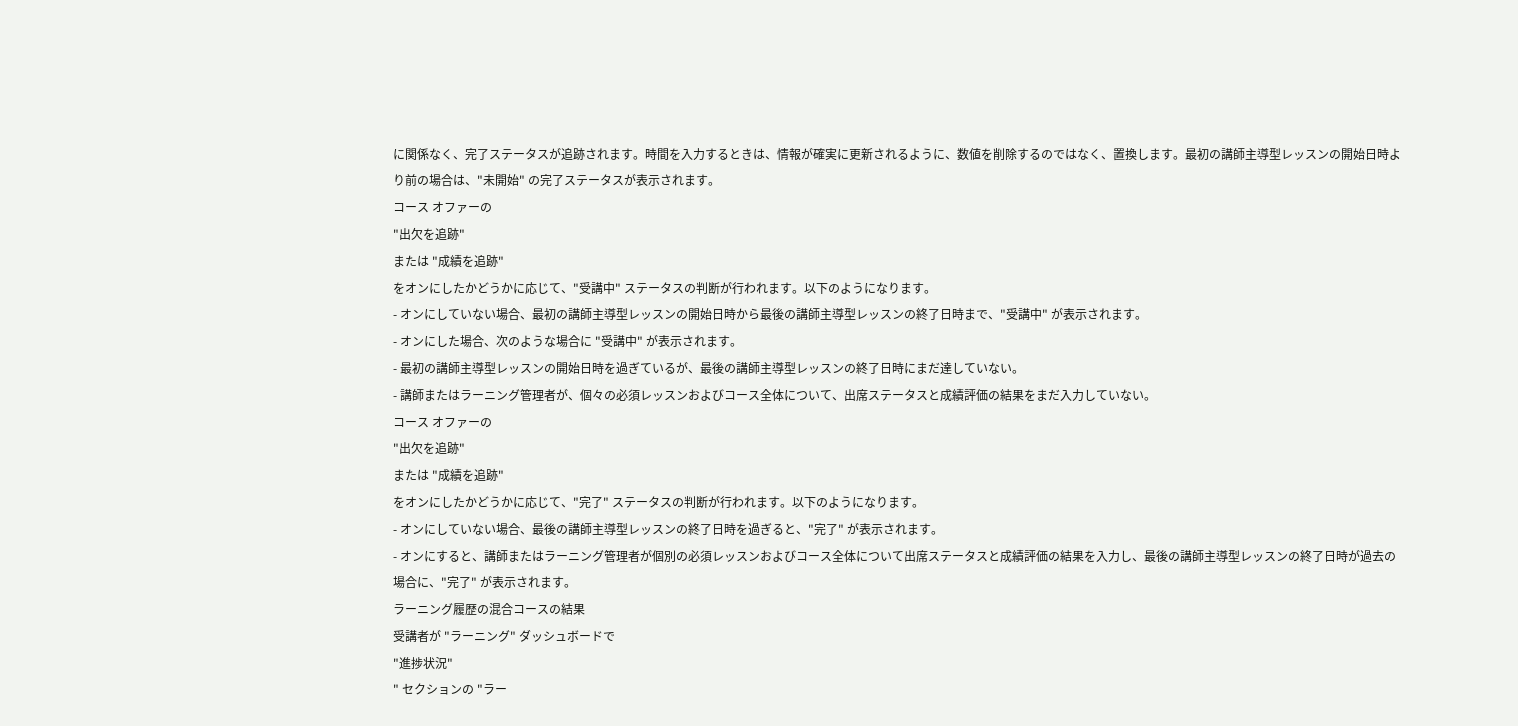に関係なく、完了ステータスが追跡されます。時間を入力するときは、情報が確実に更新されるように、数値を削除するのではなく、置換します。最初の講師主導型レッスンの開始日時より前の場合は、"未開始" の完了ステータスが表示されます。
コース オファーの
"出欠を追跡"
または "成績を追跡"
をオンにしたかどうかに応じて、"受講中" ステータスの判断が行われます。以下のようになります。
- オンにしていない場合、最初の講師主導型レッスンの開始日時から最後の講師主導型レッスンの終了日時まで、"受講中" が表示されます。
- オンにした場合、次のような場合に "受講中" が表示されます。
- 最初の講師主導型レッスンの開始日時を過ぎているが、最後の講師主導型レッスンの終了日時にまだ達していない。
- 講師またはラーニング管理者が、個々の必須レッスンおよびコース全体について、出席ステータスと成績評価の結果をまだ入力していない。
コース オファーの
"出欠を追跡"
または "成績を追跡"
をオンにしたかどうかに応じて、"完了" ステータスの判断が行われます。以下のようになります。
- オンにしていない場合、最後の講師主導型レッスンの終了日時を過ぎると、"完了" が表示されます。
- オンにすると、講師またはラーニング管理者が個別の必須レッスンおよびコース全体について出席ステータスと成績評価の結果を入力し、最後の講師主導型レッスンの終了日時が過去の場合に、"完了" が表示されます。
ラーニング履歴の混合コースの結果
受講者が "ラーニング" ダッシュボードで
"進捗状況"
" セクションの "ラー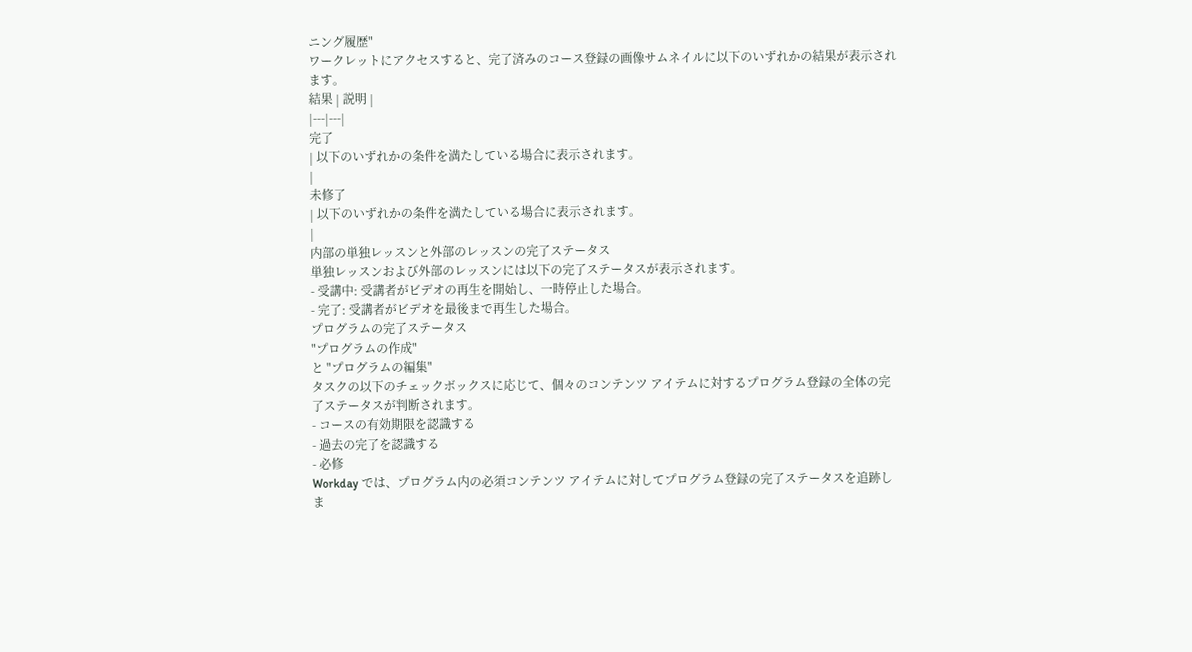ニング履歴"
ワークレットにアクセスすると、完了済みのコース登録の画像サムネイルに以下のいずれかの結果が表示されます。
結果 | 説明 |
|---|---|
完了
| 以下のいずれかの条件を満たしている場合に表示されます。
|
未修了
| 以下のいずれかの条件を満たしている場合に表示されます。
|
内部の単独レッスンと外部のレッスンの完了ステータス
単独レッスンおよび外部のレッスンには以下の完了ステータスが表示されます。
- 受講中: 受講者がビデオの再生を開始し、一時停止した場合。
- 完了: 受講者がビデオを最後まで再生した場合。
プログラムの完了ステータス
"プログラムの作成"
と "プログラムの編集"
タスクの以下のチェックボックスに応じて、個々のコンテンツ アイテムに対するプログラム登録の全体の完了ステータスが判断されます。
- コースの有効期限を認識する
- 過去の完了を認識する
- 必修
Workday では、プログラム内の必須コンテンツ アイテムに対してプログラム登録の完了ステータスを追跡しま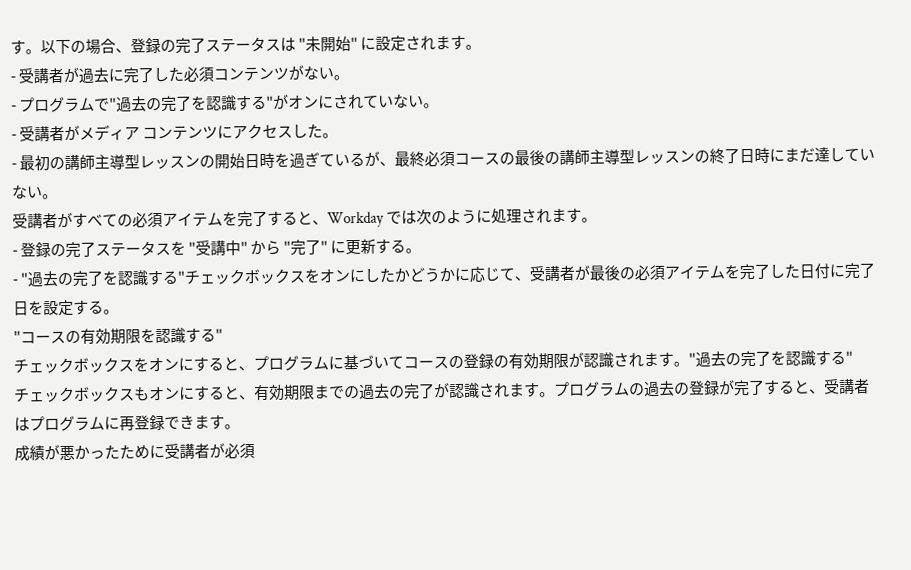す。以下の場合、登録の完了ステータスは "未開始" に設定されます。
- 受講者が過去に完了した必須コンテンツがない。
- プログラムで"過去の完了を認識する"がオンにされていない。
- 受講者がメディア コンテンツにアクセスした。
- 最初の講師主導型レッスンの開始日時を過ぎているが、最終必須コースの最後の講師主導型レッスンの終了日時にまだ達していない。
受講者がすべての必須アイテムを完了すると、Workday では次のように処理されます。
- 登録の完了ステータスを "受講中" から "完了" に更新する。
- "過去の完了を認識する"チェックボックスをオンにしたかどうかに応じて、受講者が最後の必須アイテムを完了した日付に完了日を設定する。
"コースの有効期限を認識する"
チェックボックスをオンにすると、プログラムに基づいてコースの登録の有効期限が認識されます。"過去の完了を認識する"
チェックボックスもオンにすると、有効期限までの過去の完了が認識されます。プログラムの過去の登録が完了すると、受講者はプログラムに再登録できます。
成績が悪かったために受講者が必須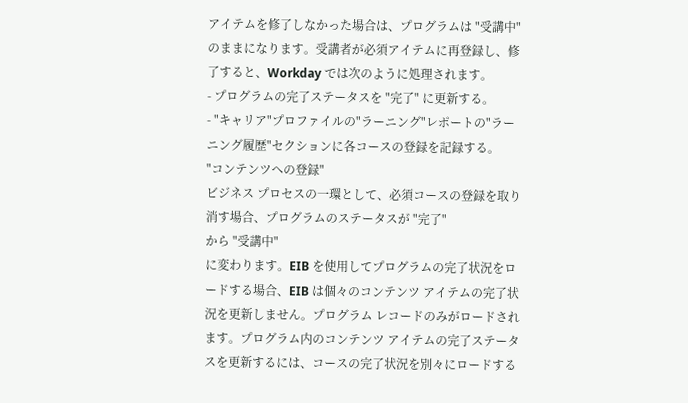アイテムを修了しなかった場合は、プログラムは "受講中" のままになります。受講者が必須アイテムに再登録し、修了すると、Workday では次のように処理されます。
- プログラムの完了ステータスを "完了" に更新する。
- "キャリア"プロファイルの"ラーニング"レポートの"ラーニング履歴"セクションに各コースの登録を記録する。
"コンテンツへの登録"
ビジネス プロセスの一環として、必須コースの登録を取り消す場合、プログラムのステータスが "完了"
から "受講中"
に変わります。EIB を使用してプログラムの完了状況をロードする場合、EIB は個々のコンテンツ アイテムの完了状況を更新しません。プログラム レコードのみがロードされます。プログラム内のコンテンツ アイテムの完了ステータスを更新するには、コースの完了状況を別々にロードする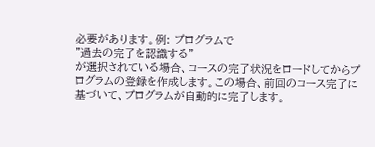必要があります。例: プログラムで
"過去の完了を認識する"
が選択されている場合、コースの完了状況をロードしてからプログラムの登録を作成します。この場合、前回のコース完了に基づいて、プログラムが自動的に完了します。